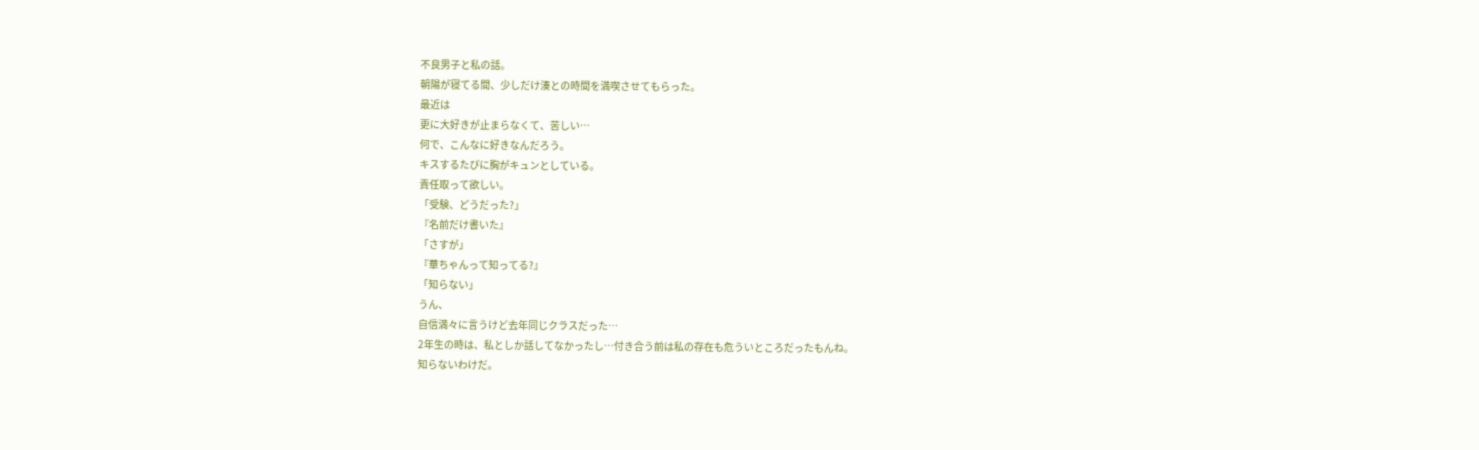不良男子と私の話。
朝陽が寝てる間、少しだけ湊との時間を満喫させてもらった。
最近は
更に大好きが止まらなくて、苦しい…
何で、こんなに好きなんだろう。
キスするたびに胸がキュンとしている。
責任取って欲しい。
「受験、どうだった?」
『名前だけ書いた』
「さすが」
『華ちゃんって知ってる?』
「知らない」
うん、
自信満々に言うけど去年同じクラスだった…
2年生の時は、私としか話してなかったし…付き合う前は私の存在も危ういところだったもんね。
知らないわけだ。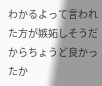わかるよって言われた方が嫉妬しそうだからちょうど良かったか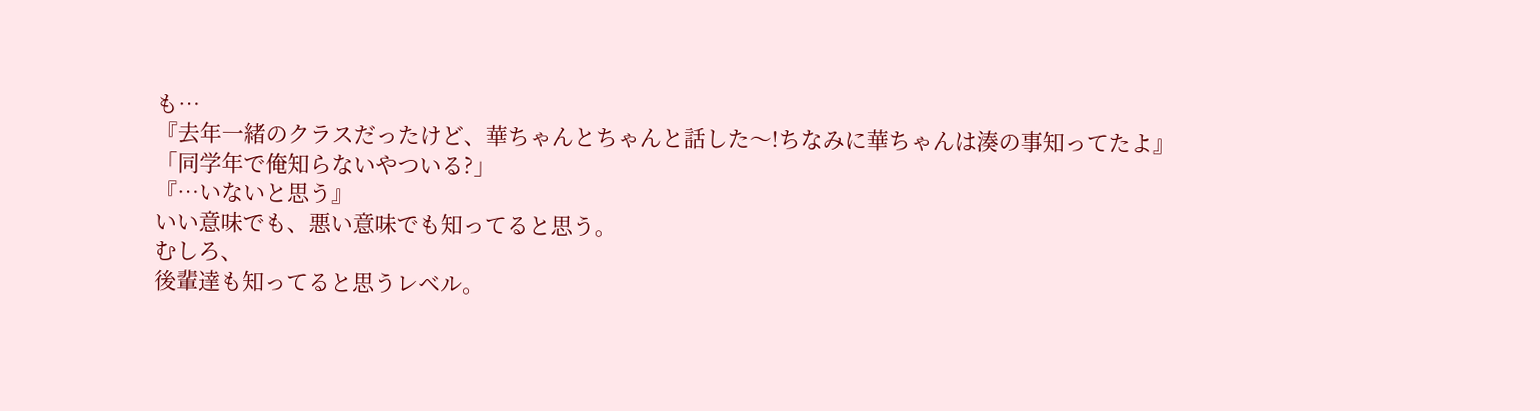も…
『去年一緒のクラスだったけど、華ちゃんとちゃんと話した〜!ちなみに華ちゃんは湊の事知ってたよ』
「同学年で俺知らないやついる?」
『…いないと思う』
いい意味でも、悪い意味でも知ってると思う。
むしろ、
後輩達も知ってると思うレベル。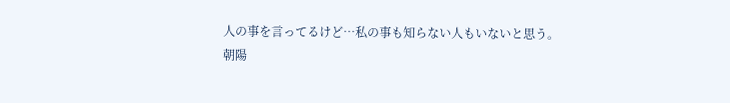人の事を言ってるけど…私の事も知らない人もいないと思う。
朝陽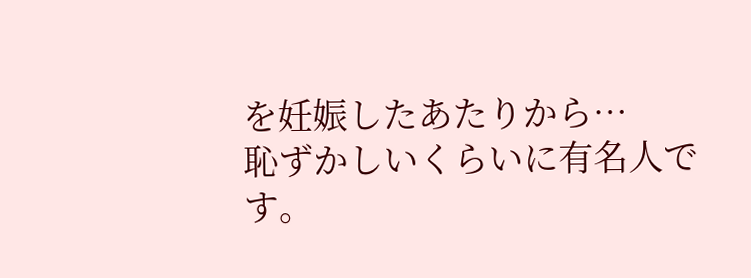を妊娠したあたりから…
恥ずかしいくらいに有名人です。